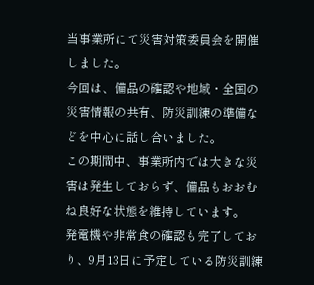当事業所にて災害対策委員会を開催しました。
今回は、備品の確認や地域・全国の災害情報の共有、防災訓練の準備などを中心に話し合いました。
この期間中、事業所内では大きな災害は発生しておらず、備品もおおむね良好な状態を維持しています。
発電機や非常食の確認も完了しており、9月13日に予定している防災訓練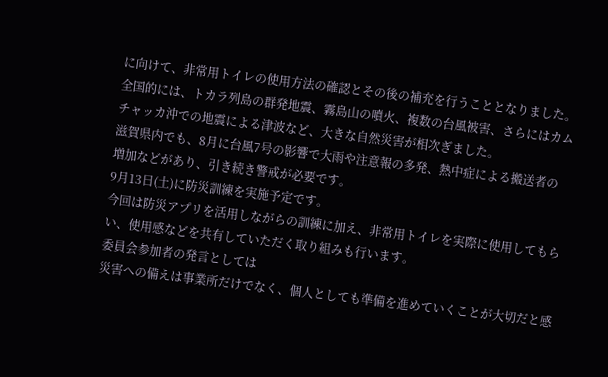に向けて、非常用トイレの使用方法の確認とその後の補充を行うこととなりました。
全国的には、トカラ列島の群発地震、霧島山の噴火、複数の台風被害、さらにはカムチャッカ沖での地震による津波など、大きな自然災害が相次ぎました。
滋賀県内でも、8月に台風7号の影響で大雨や注意報の多発、熱中症による搬送者の増加などがあり、引き続き警戒が必要です。
9月13日(土)に防災訓練を実施予定です。
今回は防災アプリを活用しながらの訓練に加え、非常用トイレを実際に使用してもらい、使用感などを共有していただく取り組みも行います。
委員会参加者の発言としては
災害への備えは事業所だけでなく、個人としても準備を進めていくことが大切だと感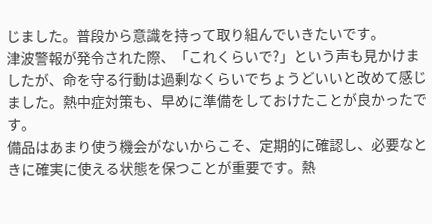じました。普段から意識を持って取り組んでいきたいです。
津波警報が発令された際、「これくらいで?」という声も見かけましたが、命を守る行動は過剰なくらいでちょうどいいと改めて感じました。熱中症対策も、早めに準備をしておけたことが良かったです。
備品はあまり使う機会がないからこそ、定期的に確認し、必要なときに確実に使える状態を保つことが重要です。熱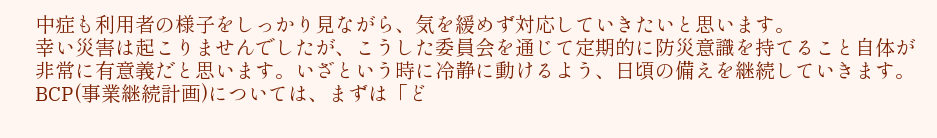中症も利用者の様子をしっかり見ながら、気を緩めず対応していきたいと思います。
幸い災害は起こりませんでしたが、こうした委員会を通じて定期的に防災意識を持てること自体が非常に有意義だと思います。いざという時に冷静に動けるよう、日頃の備えを継続していきます。
BCP(事業継続計画)については、まずは「ど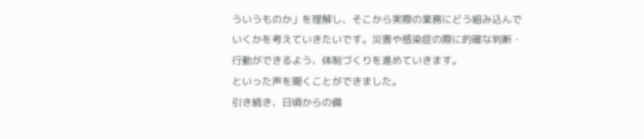ういうものか」を理解し、そこから実際の業務にどう組み込んでいくかを考えていきたいです。災害や感染症の際に的確な判断・行動ができるよう、体制づくりを進めていきます。
といった声を聞くことができました。
引き続き、日頃からの備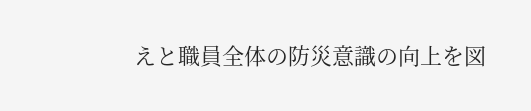えと職員全体の防災意識の向上を図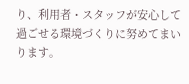り、利用者・スタッフが安心して過ごせる環境づくりに努めてまいります。